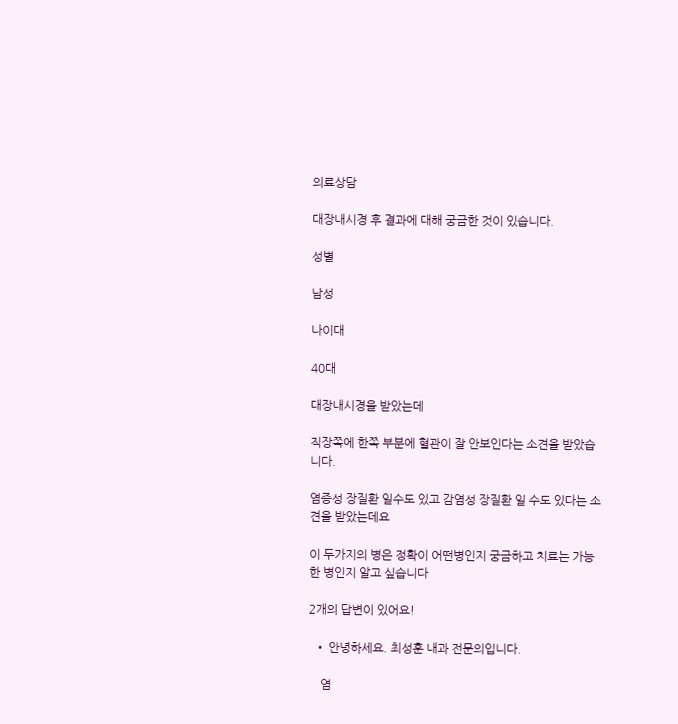의료상담

대장내시경 후 결과에 대해 궁금한 것이 있습니다.

성별

남성

나이대

40대

대장내시경을 받았는데

직장쪽에 한쪽 부분에 혈관이 잘 안보인다는 소견을 받았습니다.

염증성 장질환 일수도 있고 감염성 장질환 일 수도 있다는 소견을 받았는데요

이 두가지의 병은 정확이 어떤병인지 궁금하고 치료는 가능한 병인지 알고 싶습니다

2개의 답변이 있어요!

  • 안녕하세요. 최성훈 내과 전문의입니다.

    염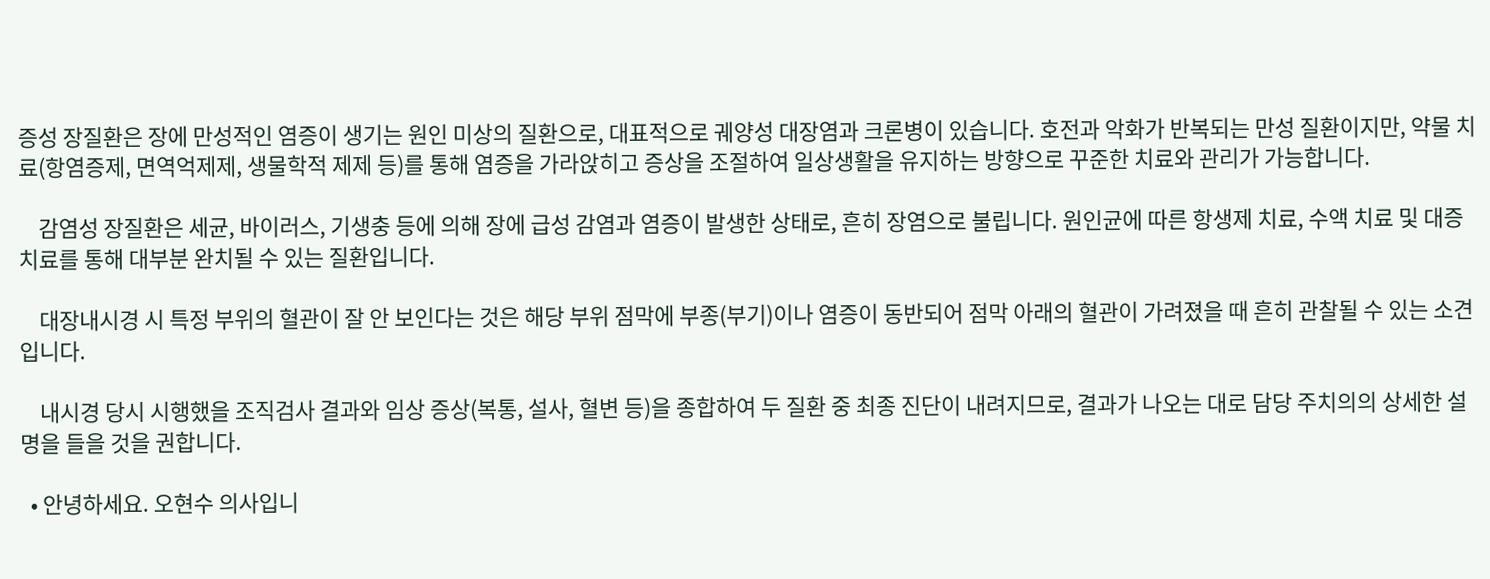증성 장질환은 장에 만성적인 염증이 생기는 원인 미상의 질환으로, 대표적으로 궤양성 대장염과 크론병이 있습니다. 호전과 악화가 반복되는 만성 질환이지만, 약물 치료(항염증제, 면역억제제, 생물학적 제제 등)를 통해 염증을 가라앉히고 증상을 조절하여 일상생활을 유지하는 방향으로 꾸준한 치료와 관리가 가능합니다.

    감염성 장질환은 세균, 바이러스, 기생충 등에 의해 장에 급성 감염과 염증이 발생한 상태로, 흔히 장염으로 불립니다. 원인균에 따른 항생제 치료, 수액 치료 및 대증 치료를 통해 대부분 완치될 수 있는 질환입니다.

    대장내시경 시 특정 부위의 혈관이 잘 안 보인다는 것은 해당 부위 점막에 부종(부기)이나 염증이 동반되어 점막 아래의 혈관이 가려졌을 때 흔히 관찰될 수 있는 소견입니다.

    내시경 당시 시행했을 조직검사 결과와 임상 증상(복통, 설사, 혈변 등)을 종합하여 두 질환 중 최종 진단이 내려지므로, 결과가 나오는 대로 담당 주치의의 상세한 설명을 들을 것을 권합니다.

  • 안녕하세요. 오현수 의사입니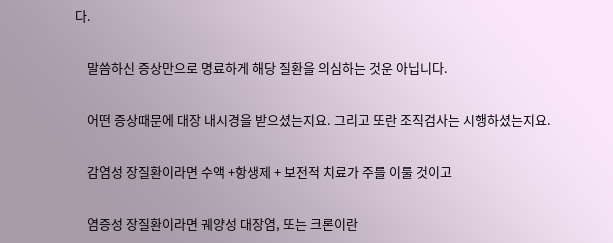다.

    말씀하신 증상만으로 명료하게 해당 질환을 의심하는 것운 아닙니다.

    어떤 증상때문에 대장 내시경을 받으셨는지요. 그리고 또란 조직검사는 시행하셨는지요.

    감염성 장질환이라면 수액 +항생제 + 보전적 치료가 주를 이룰 것이고

    염증성 장질환이라면 궤양성 대장염, 또는 크론이란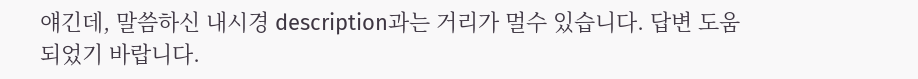얘긴데, 말씀하신 내시경 description과는 거리가 멀수 있습니다. 답변 도움되었기 바랍니다.